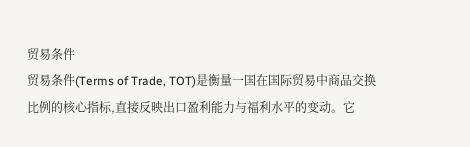贸易条件
贸易条件(Terms of Trade, TOT)是衡量一国在国际贸易中商品交换比例的核心指标,直接反映出口盈利能力与福利水平的变动。它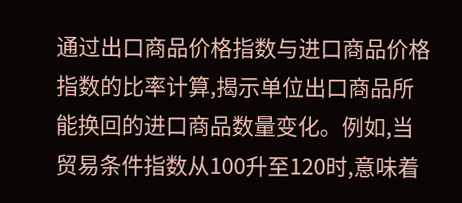通过出口商品价格指数与进口商品价格指数的比率计算,揭示单位出口商品所能换回的进口商品数量变化。例如,当贸易条件指数从100升至120时,意味着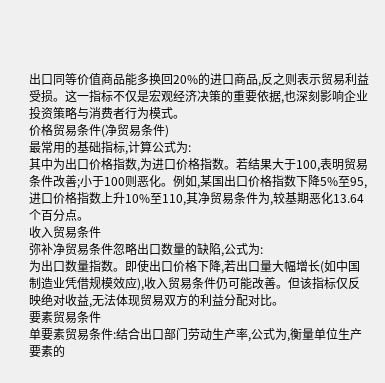出口同等价值商品能多换回20%的进口商品,反之则表示贸易利益受损。这一指标不仅是宏观经济决策的重要依据,也深刻影响企业投资策略与消费者行为模式。
价格贸易条件(净贸易条件)
最常用的基础指标,计算公式为:
其中为出口价格指数,为进口价格指数。若结果大于100,表明贸易条件改善;小于100则恶化。例如,某国出口价格指数下降5%至95,进口价格指数上升10%至110,其净贸易条件为,较基期恶化13.64个百分点。
收入贸易条件
弥补净贸易条件忽略出口数量的缺陷,公式为:
为出口数量指数。即使出口价格下降,若出口量大幅增长(如中国制造业凭借规模效应),收入贸易条件仍可能改善。但该指标仅反映绝对收益,无法体现贸易双方的利益分配对比。
要素贸易条件
单要素贸易条件:结合出口部门劳动生产率,公式为,衡量单位生产要素的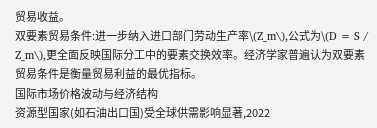贸易收益。
双要素贸易条件:进一步纳入进口部门劳动生产率\(Z_m\),公式为\(D = S / Z_m\),更全面反映国际分工中的要素交换效率。经济学家普遍认为双要素贸易条件是衡量贸易利益的最优指标。
国际市场价格波动与经济结构
资源型国家(如石油出口国)受全球供需影响显著,2022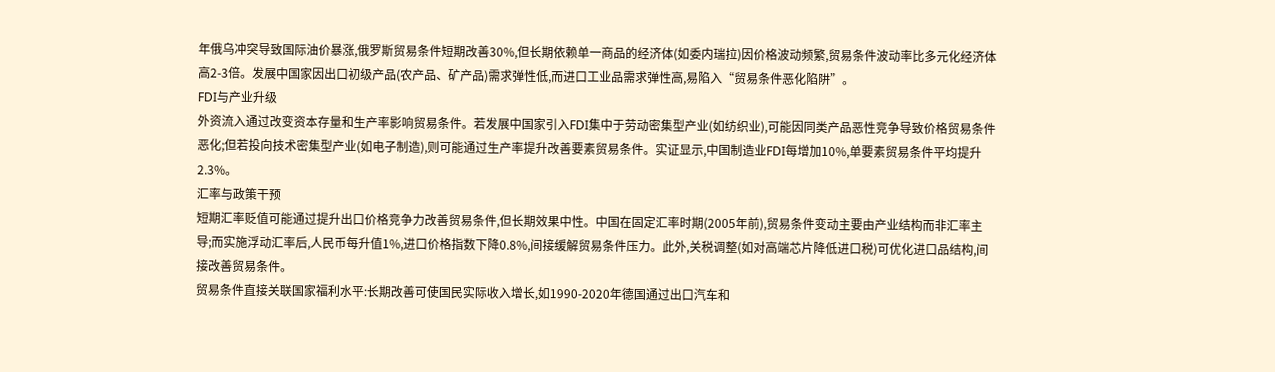年俄乌冲突导致国际油价暴涨,俄罗斯贸易条件短期改善30%,但长期依赖单一商品的经济体(如委内瑞拉)因价格波动频繁,贸易条件波动率比多元化经济体高2-3倍。发展中国家因出口初级产品(农产品、矿产品)需求弹性低,而进口工业品需求弹性高,易陷入“贸易条件恶化陷阱”。
FDI与产业升级
外资流入通过改变资本存量和生产率影响贸易条件。若发展中国家引入FDI集中于劳动密集型产业(如纺织业),可能因同类产品恶性竞争导致价格贸易条件恶化;但若投向技术密集型产业(如电子制造),则可能通过生产率提升改善要素贸易条件。实证显示,中国制造业FDI每增加10%,单要素贸易条件平均提升2.3%。
汇率与政策干预
短期汇率贬值可能通过提升出口价格竞争力改善贸易条件,但长期效果中性。中国在固定汇率时期(2005年前),贸易条件变动主要由产业结构而非汇率主导;而实施浮动汇率后,人民币每升值1%,进口价格指数下降0.8%,间接缓解贸易条件压力。此外,关税调整(如对高端芯片降低进口税)可优化进口品结构,间接改善贸易条件。
贸易条件直接关联国家福利水平:长期改善可使国民实际收入增长,如1990-2020年德国通过出口汽车和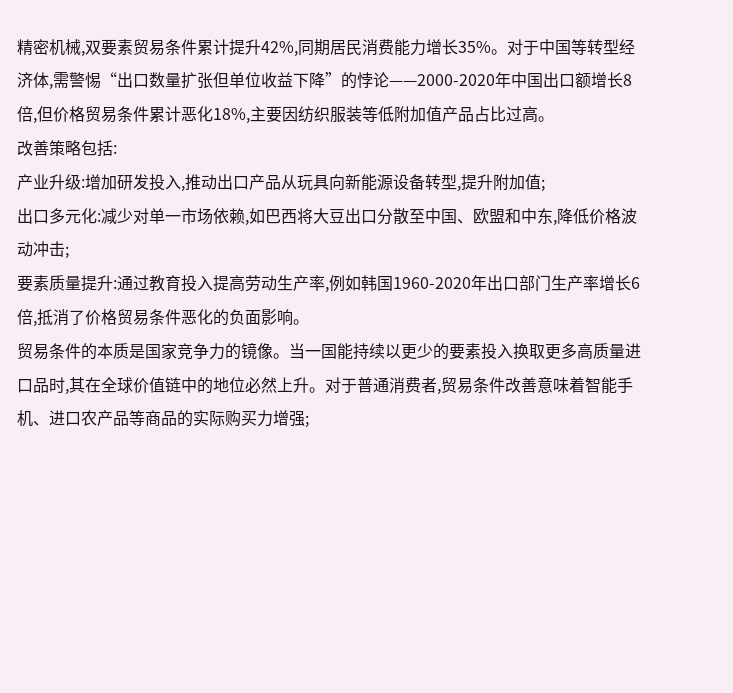精密机械,双要素贸易条件累计提升42%,同期居民消费能力增长35%。对于中国等转型经济体,需警惕“出口数量扩张但单位收益下降”的悖论——2000-2020年中国出口额增长8倍,但价格贸易条件累计恶化18%,主要因纺织服装等低附加值产品占比过高。
改善策略包括:
产业升级:增加研发投入,推动出口产品从玩具向新能源设备转型,提升附加值;
出口多元化:减少对单一市场依赖,如巴西将大豆出口分散至中国、欧盟和中东,降低价格波动冲击;
要素质量提升:通过教育投入提高劳动生产率,例如韩国1960-2020年出口部门生产率增长6倍,抵消了价格贸易条件恶化的负面影响。
贸易条件的本质是国家竞争力的镜像。当一国能持续以更少的要素投入换取更多高质量进口品时,其在全球价值链中的地位必然上升。对于普通消费者,贸易条件改善意味着智能手机、进口农产品等商品的实际购买力增强;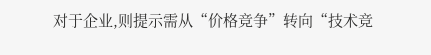对于企业,则提示需从“价格竞争”转向“技术竞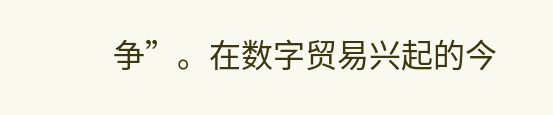争”。在数字贸易兴起的今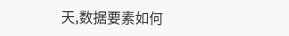天,数据要素如何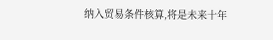纳入贸易条件核算,将是未来十年